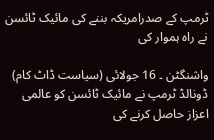ٹرمپ کے صدرامریکہ بننے کی مائیک ٹائسن نے راہ ہموار کی

واشنگٹن ۔ 16 جولائی (سیاست ڈاٹ کام) ڈونالڈ ٹرمپ نے مائیک ٹائسن کو عالمی اعزاز حاصل کرنے کی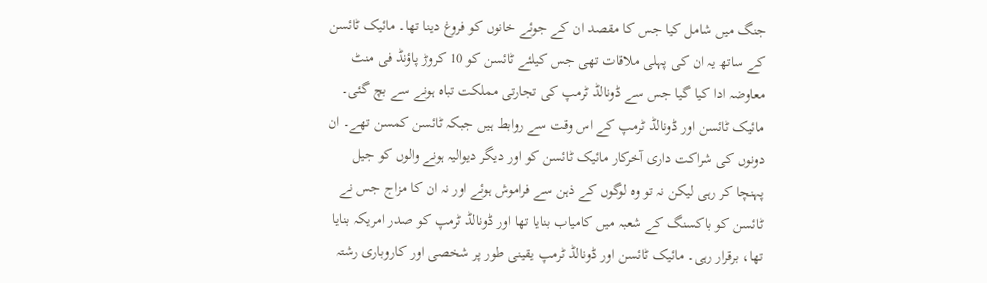جنگ میں شامل کیا جس کا مقصد ان کے جوئے خانوں کو فروغ دینا تھا۔ مائیک ٹائسن کے ساتھ یہ ان کی پہلی ملاقات تھی جس کیلئے ٹائسن کو 10 کروڑ پاؤنڈ فی منٹ معاوضہ ادا کیا گیا جس سے ڈونالڈ ٹرمپ کی تجارتی مملکت تباہ ہونے سے بچ گئی۔ مائیک ٹائسن اور ڈونالڈ ٹرمپ کے اس وقت سے روابط ہیں جبکہ ٹائسن کمسن تھے۔ ان دونوں کی شراکت داری آخرکار مائیک ٹائسن کو اور دیگر دیوالیہ ہونے والوں کو جیل پہنچا کر رہی لیکن نہ تو وہ لوگوں کے ذہن سے فراموش ہوئے اور نہ ان کا مزاج جس نے ٹائسن کو باکسنگ کے شعبہ میں کامیاب بنایا تھا اور ڈونالڈ ٹرمپ کو صدر امریکہ بنایا تھا، برقرار رہی۔ مائیک ٹائسن اور ڈونالڈ ٹرمپ یقینی طور پر شخصی اور کاروباری رشتہ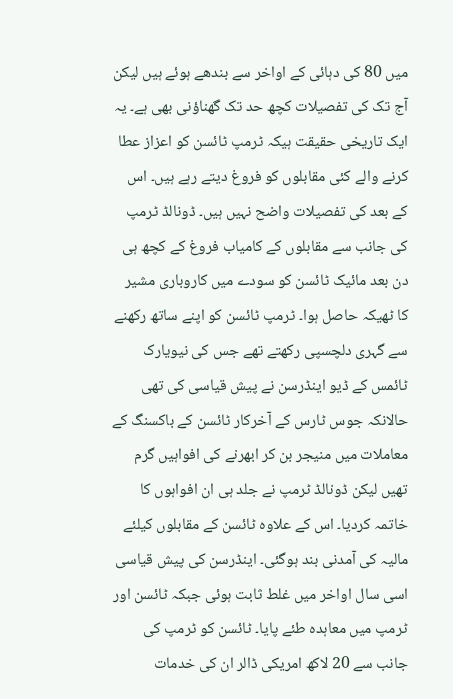میں 80 کی دہائی کے اواخر سے بندھے ہوئے ہیں لیکن آج تک کی تفصیلات کچھ حد تک گھناؤنی بھی ہے۔ یہ ایک تاریخی حقیقت ہیکہ ٹرمپ ٹائسن کو اعزاز عطا کرنے والے کئی مقابلوں کو فروغ دیتے رہے ہیں۔ اس کے بعد کی تفصیلات واضح نہیں ہیں۔ ڈونالڈ ٹرمپ کی جانب سے مقابلوں کے کامیاب فروغ کے کچھ ہی دن بعد مائیک ٹائسن کو سودے میں کاروباری مشیر کا ٹھیکہ حاصل ہوا۔ ٹرمپ ٹائسن کو اپنے ساتھ رکھنے سے گہری دلچسپی رکھتے تھے جس کی نیویارک ٹائمس کے ڈیو اینڈرسن نے پیش قیاسی کی تھی حالانکہ جوس ٹارس کے آخرکار ٹائسن کے باکسنگ کے معاملات میں منیجر بن کر ابھرنے کی افواہیں گرم تھیں لیکن ڈونالڈ ٹرمپ نے جلد ہی ان افواہوں کا خاتمہ کردیا۔ اس کے علاوہ ٹائسن کے مقابلوں کیلئے مالیہ کی آمدنی بند ہوگئی۔ اینڈرسن کی پیش قیاسی اسی سال اواخر میں غلط ثابت ہوئی جبکہ ٹائسن اور ٹرمپ میں معاہدہ طئے پایا۔ ٹائسن کو ٹرمپ کی جانب سے 20 لاکھ امریکی ڈالر ان کی خدمات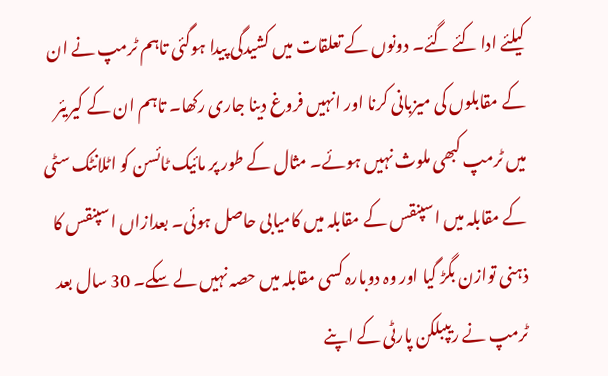کیلئے ادا کئے گئے۔ دونوں کے تعلقات میں کشیدگی پیدا ہوگئی تاہم ٹرمپ نے ان کے مقابلوں کی میزبانی کرنا اور انہیں فروغ دینا جاری رکھا۔ تاہم ان کے کیریئر میں ٹرمپ کبھی ملوث نہیں ہوئے۔ مثال کے طور پر مائیک ٹائسن کو اٹلانٹک سٹی کے مقابلہ میں اسپنقس کے مقابلہ میں کامیابی حاصل ہوئی۔ بعدازاں اسپنقس کا ذہنی توازن بگڑ گیا اور وہ دوبارہ کسی مقابلہ میں حصہ نہیں لے سکے۔ 30 سال بعد ٹرمپ نے ریپبلکن پارٹی کے اپنے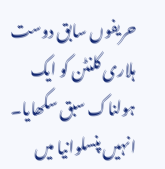حریفوں سابق دوست ہلاری کلنٹن کو ایک ہولناک سبق سکھایا۔ انہیں پنسلوانیا میں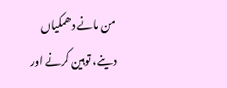من مانے دھمکیاں دینے، توہین کرنے اور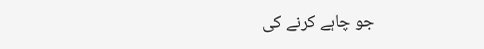جو چاہے کرنے کی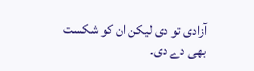آزادی تو دی لیکن ان کو شکست بھی دے دی۔